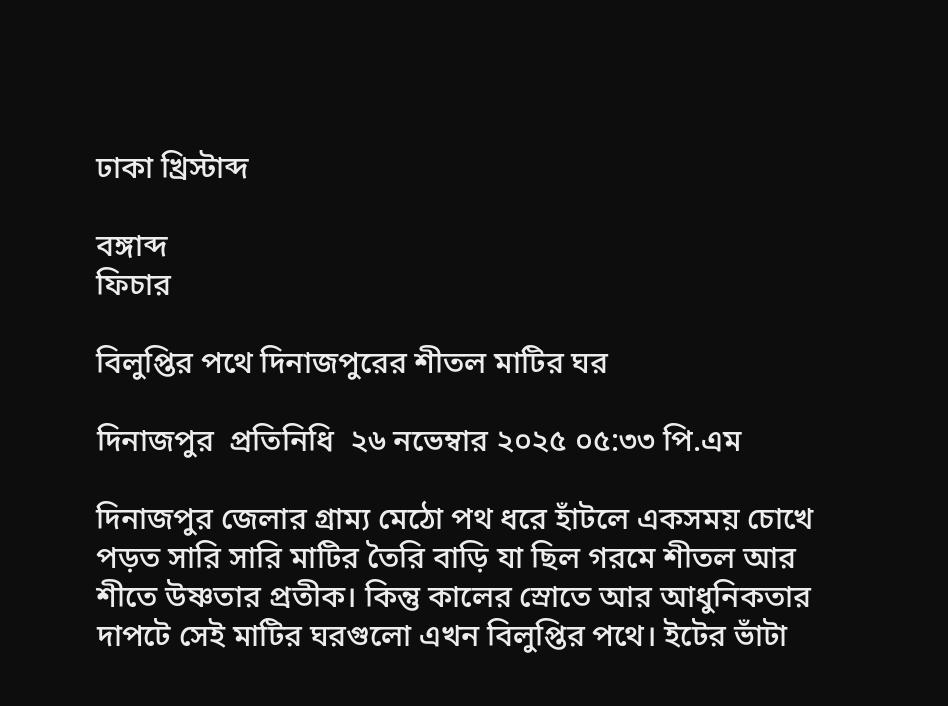ঢাকা খ্রিস্টাব্দ

বঙ্গাব্দ
ফিচার

বিলুপ্তির পথে দিনাজপুরের শীতল মাটির ঘর

দিনাজপুর  প্রতিনিধি  ২৬ নভেম্বার ২০২৫ ০৫:৩৩ পি.এম

দিনাজপুর জেলার গ্রাম্য মেঠো পথ ধরে হাঁটলে একসময় চোখে পড়ত সারি সারি মাটির তৈরি বাড়ি যা ছিল গরমে শীতল আর শীতে উষ্ণতার প্রতীক। কিন্তু কালের স্রোতে আর আধুনিকতার দাপটে সেই মাটির ঘরগুলো এখন বিলুপ্তির পথে। ইটের ভাঁটা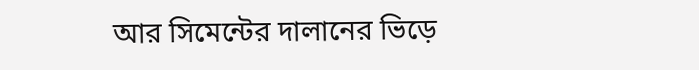আর সিমেন্টের দালানের ভিড়ে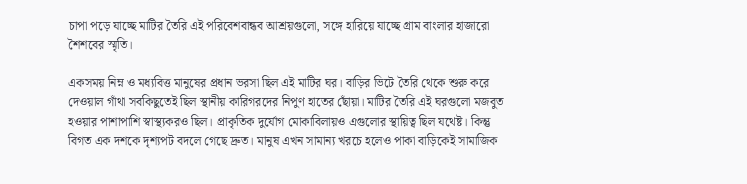চাপা পড়ে যাচ্ছে মাটির তৈরি এই পরিবেশবান্ধব আশ্রয়গুলো, সঙ্গে হারিয়ে যাচ্ছে গ্রাম বাংলার হাজারো শৈশবের স্মৃতি।

একসময় নিম্ন ও মধ্যবিত্ত মানুষের প্রধান ভরসা ছিল এই মাটির ঘর। বাড়ির ভিটে তৈরি থেকে শুরু করে দেওয়াল গাঁথা সবকিছুতেই ছিল স্থানীয় কারিগরদের নিপুণ হাতের ছোঁয়া। মাটির তৈরি এই ঘরগুলো মজবুত হওয়ার পাশাপাশি স্বাস্থ্যকরও ছিল। প্রাকৃতিক দুর্যোগ মোকাবিলায়ও এগুলোর স্থায়িত্ব ছিল যথেষ্ট। কিন্তু বিগত এক দশকে দৃশ্যপট বদলে গেছে দ্রুত। মানুষ এখন সামান্য খরচে হলেও পাকা বাড়িকেই সামাজিক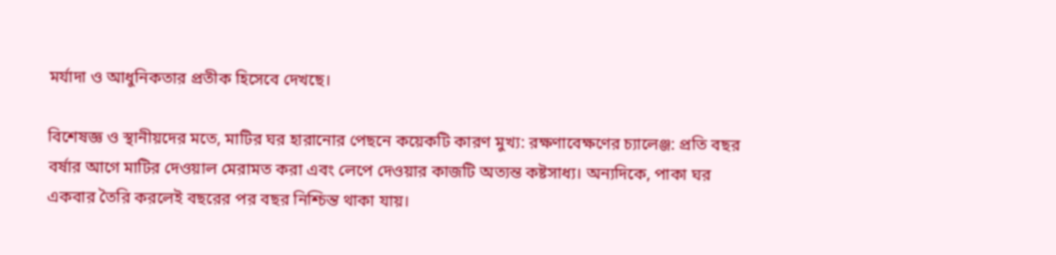মর্যাদা ও আধুনিকতার প্রতীক হিসেবে দেখছে।

বিশেষজ্ঞ ও স্থানীয়দের মতে, মাটির ঘর হারানোর পেছনে কয়েকটি কারণ মুখ্য: রক্ষণাবেক্ষণের চ্যালেঞ্জ: প্রতি বছর বর্ষার আগে মাটির দেওয়াল মেরামত করা এবং লেপে দেওয়ার কাজটি অত্যন্ত কষ্টসাধ্য। অন্যদিকে, পাকা ঘর একবার তৈরি করলেই বছরের পর বছর নিশ্চিন্ত থাকা যায়।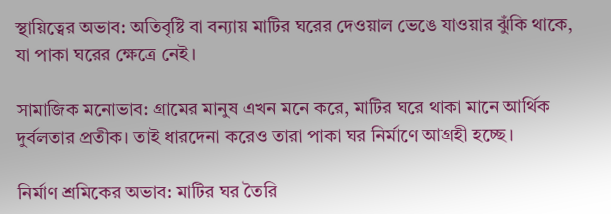স্থায়িত্বের অভাব: অতিবৃষ্টি বা বন্যায় মাটির ঘরের দেওয়াল ভেঙে যাওয়ার ঝুঁকি থাকে, যা পাকা ঘরের ক্ষেত্রে নেই।

সামাজিক মনোভাব: গ্রামের মানুষ এখন মনে করে, মাটির ঘরে থাকা মানে আর্থিক দুর্বলতার প্রতীক। তাই ধারদেনা করেও তারা পাকা ঘর নির্মাণে আগ্রহী হচ্ছে।

নির্মাণ শ্রমিকের অভাব: মাটির ঘর তৈরি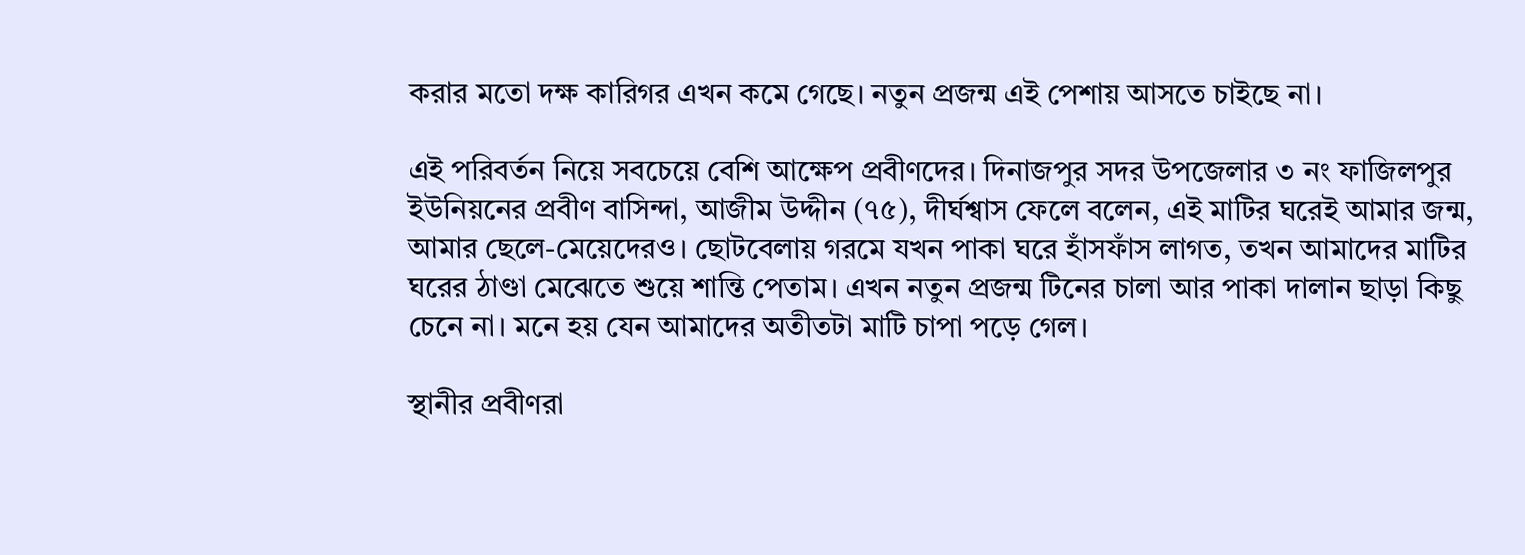করার মতো দক্ষ কারিগর এখন কমে গেছে। নতুন প্রজন্ম এই পেশায় আসতে চাইছে না।

এই পরিবর্তন নিয়ে সবচেয়ে বেশি আক্ষেপ প্রবীণদের। দিনাজপুর সদর উপজেলার ৩ নং ফাজিলপুর ইউনিয়নের প্রবীণ বাসিন্দা, আজীম উদ্দীন (৭৫), দীর্ঘশ্বাস ফেলে বলেন, এই মাটির ঘরেই আমার জন্ম, আমার ছেলে-মেয়েদেরও। ছোটবেলায় গরমে যখন পাকা ঘরে হাঁসফাঁস লাগত, তখন আমাদের মাটির ঘরের ঠাণ্ডা মেঝেতে শুয়ে শান্তি পেতাম। এখন নতুন প্রজন্ম টিনের চালা আর পাকা দালান ছাড়া কিছু চেনে না। মনে হয় যেন আমাদের অতীতটা মাটি চাপা পড়ে গেল।

স্থানীর প্রবীণরা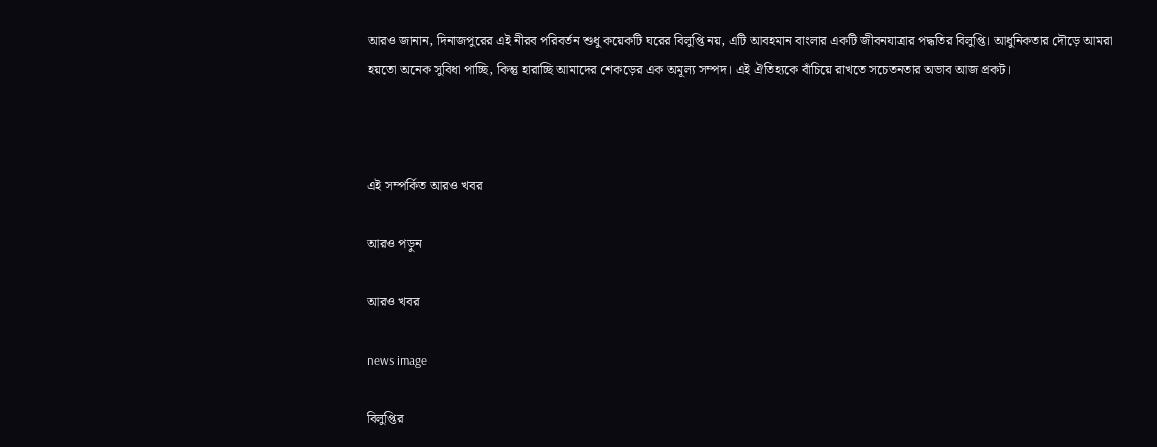আরও জানান, দিনাজপুরের এই নীরব পরিবর্তন শুধু কয়েকটি ঘরের বিলুপ্তি নয়, এটি আবহমান বাংলার একটি জীবনযাত্রার পদ্ধতির বিলুপ্তি। আধুনিকতার দৌড়ে আমরা হয়তো অনেক সুবিধা পাচ্ছি, কিন্তু হারাচ্ছি আমাদের শেকড়ের এক অমূল্য সম্পদ। এই ঐতিহ্যকে বাঁচিয়ে রাখতে সচেতনতার অভাব আজ প্রকট।



এই সম্পর্কিত আরও খবর

আরও পড়ুন

আরও খবর

news image

বিলুপ্তির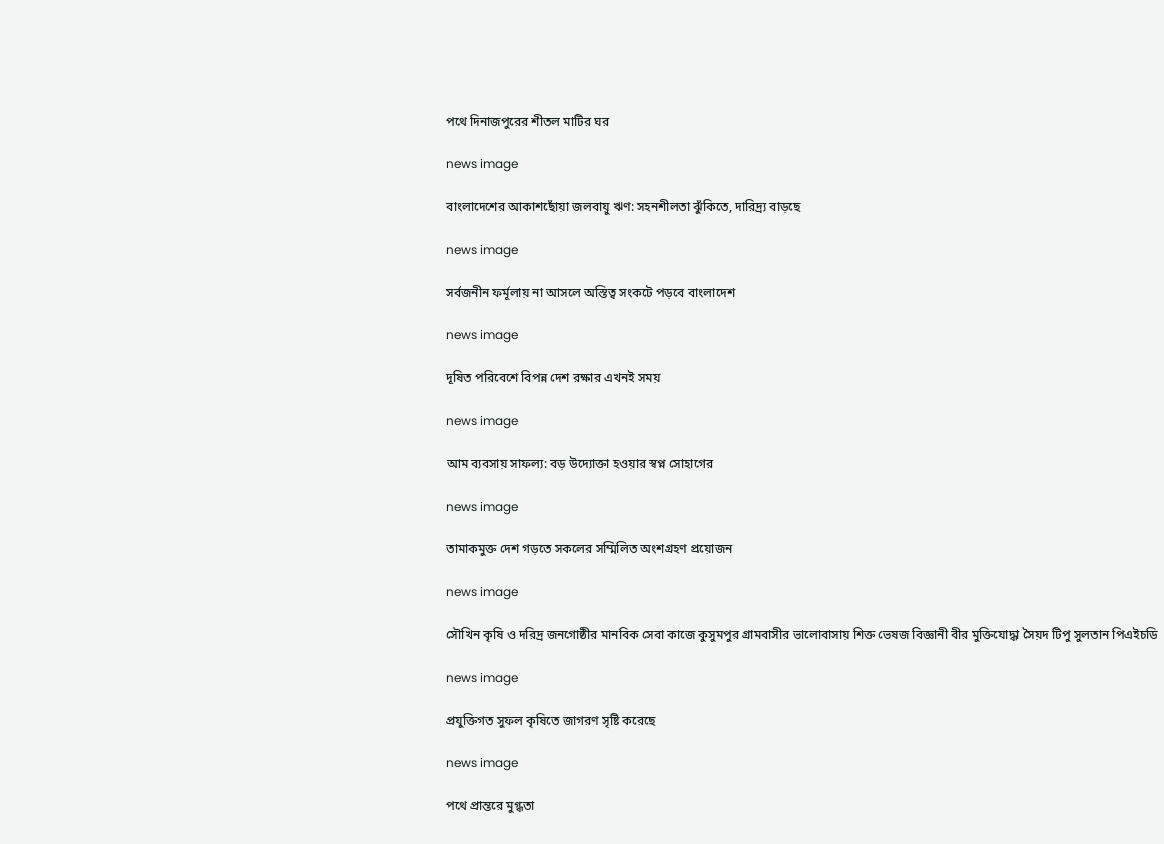পথে দিনাজপুরের শীতল মাটির ঘর

news image

বাংলাদেশের আকাশছোঁয়া জলবায়ু ঋণ: সহনশীলতা ঝুঁকিতে, দারিদ্র্য বাড়ছে

news image

সর্বজনীন ফর্মূলায় না আসলে অস্তিত্ব সংকটে পড়বে বাংলাদেশ

news image

দূষিত পরিবেশে বিপন্ন দেশ রক্ষার এখনই সময়

news image

আম ব্যবসায় সাফল্য: বড় উদ্যোক্তা হওয়ার স্বপ্ন সোহাগের

news image

তামাকমুক্ত দেশ গড়তে সকলের সম্মিলিত অংশগ্রহণ প্রয়োজন

news image

সৌখিন কৃষি ও দরিদ্র জনগোষ্ঠীর মানবিক সেবা কাজে কুসুমপুর গ্রামবাসীর ভালোবাসায় শিক্ত ভেষজ বিজ্ঞানী বীর মুক্তিযোদ্ধা সৈয়দ টিপু সুলতান পিএইচডি

news image

প্রযুক্তিগত সুফল কৃষিতে জাগরণ সৃষ্টি করেছে

news image

পথে প্রান্তরে মুগ্ধতা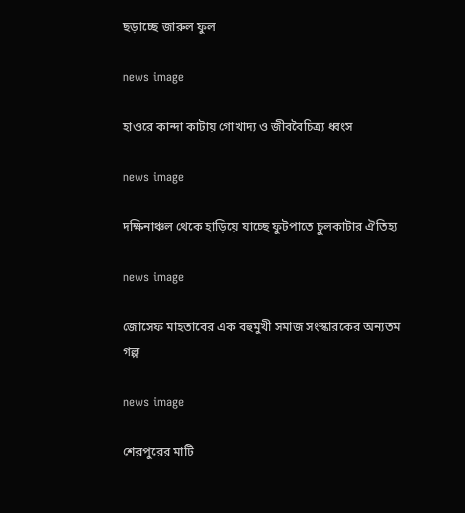ছড়াচ্ছে জারুল ফুল

news image

হাওরে কান্দা কাটায় গোখাদ্য ও জীববৈচিত্র্য ধ্বংস

news image

দক্ষিনাঞ্চল থেকে হাড়িয়ে যাচ্ছে ফুটপাতে চুলকাটার ঐতিহ্য

news image

জোসেফ মাহতাবের এক বহুমুখী সমাজ সংস্কারকের অন্যতম গল্প

news image

শেরপুরের মাটি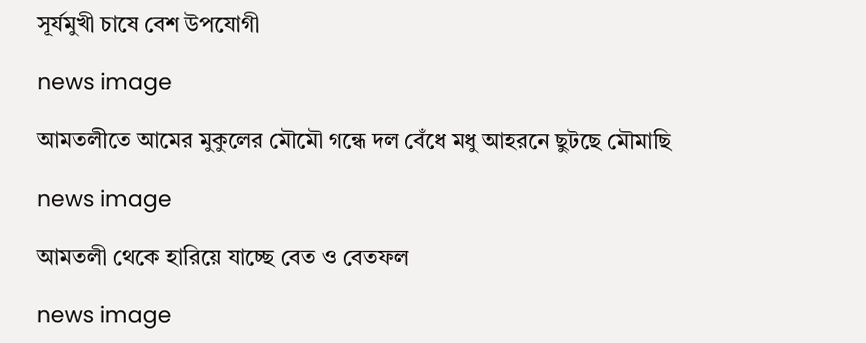সূর্যমুখী চাষে বেশ উপযোগী

news image

আমতলীতে আমের মুকুলের মৌমৌ গন্ধে দল বেঁধে মধু আহরনে ছুটছে মৌমাছি

news image

আমতলী থেকে হারিয়ে যাচ্ছে বেত ও বেতফল

news image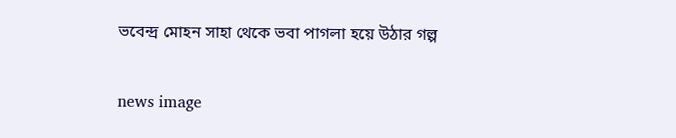ভবেন্দ্র মোহন সাহা থেকে ভবা পাগলা হয়ে উঠার গল্প

news image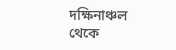দক্ষিনাঞ্চল থেকে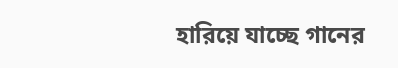হারিয়ে যাচ্ছে গানের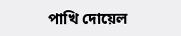পাখি দোয়েল